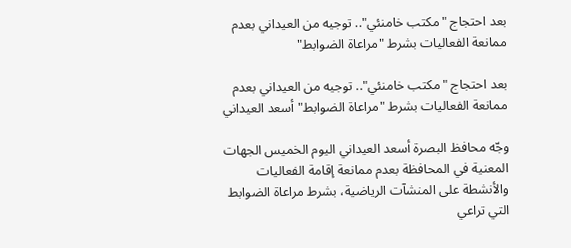بعد احتجاج "مكتب خامنئي".. توجيه من العيداني بعدم ممانعة الفعاليات بشرط "مراعاة الضوابط"

بعد احتجاج "مكتب خامنئي".. توجيه من العيداني بعدم ممانعة الفعاليات بشرط "مراعاة الضوابط" أسعد العيداني

وجّه محافظ البصرة أسعد العيداني اليوم الخميس الجهات المعنية في المحافظة بعدم ممانعة إقامة الفعاليات والأنشطة على المنشآت الرياضية، بشرط مراعاة الضوابط التي تراعي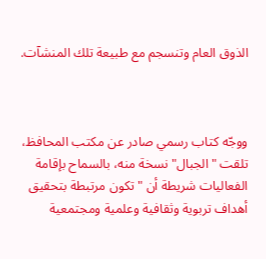الذوق العام وتنسجم مع طبيعة تلك المنشآت.



ووجّه كتاب رسمي صادر عن مكتب المحافظ، تلقت "الجبال" نسخة منه، بالسماح بإقامة الفعاليات شريطة أن "تكون مرتبطة بتحقيق أهداف تربوية وثقافية وعلمية ومجتمعية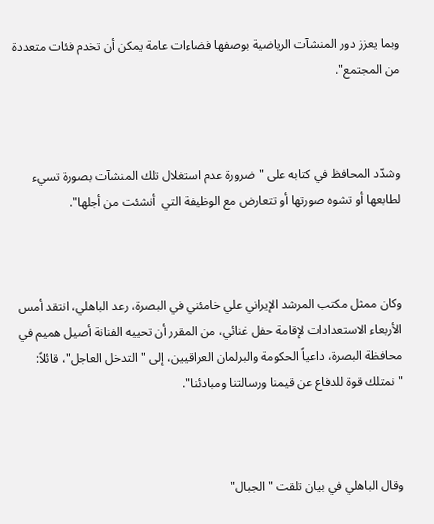وبما يعزز دور المنشآت الرياضية بوصفها فضاءات عامة يمكن أن تخدم فئات متعددة من المجتمع".



وشدّد المحافظ في كتابه على "ضرورة عدم استغلال تلك المنشآت بصورة تسيء لطابعها أو تشوه صورتها أو تتعارض مع الوظيفة التي  أنشئت من أجلها".



وكان ممثل مكتب المرشد الإيراني علي خامئني في البصرة، رعد الباهلي، انتقد أمس الأربعاء الاستعدادات لإقامة حفل غنائي، من المقرر أن تحييه الفنانة أصيل هميم في محافظة البصرة، داعياً الحكومة والبرلمان العراقيين، إلى "التدخل العاجل"، قائلاً: "نمتلك قوة للدفاع عن قيمنا ورسالتنا ومبادئنا".



وقال الباهلي في بيان تلقت "الجبال"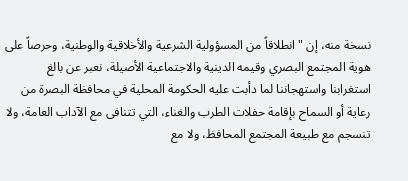نسخة منه، إن "انطلاقاً من المسؤولية الشرعية والأخلاقية والوطنية، وحرصاً على هوية المجتمع البصري وقيمه الدينية والاجتماعية الأصيلة، نعبر عن بالغ استغرابنا واستهجاننا لما دأبت عليه الحكومة المحلية في محافظة البصرة من رعاية أو السماح بإقامة حفلات الطرب والغناء، التي تتنافى مع الآداب العامة، ولا تنسجم مع طبيعة المجتمع المحافظ، ولا مع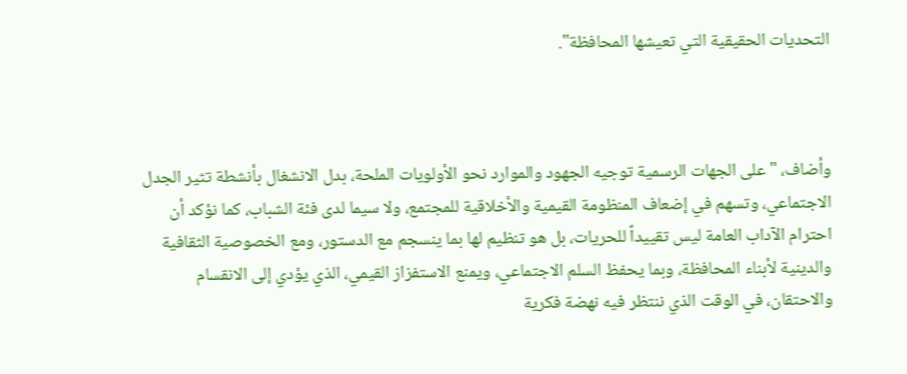التحديات الحقيقية التي تعيشها المحافظة".



وأضاف، "على الجهات الرسمية توجيه الجهود والموارد نحو الأولويات الملحة، بدل الانشغال بأنشطة تثير الجدل الاجتماعي، وتسهم في إضعاف المنظومة القيمية والأخلاقية للمجتمع، ولا سيما لدى فئة الشباب، كما نؤكد أن احترام الآداب العامة ليس تقييداً للحريات، بل هو تنظيم لها بما ينسجم مع الدستور، ومع الخصوصية الثقافية والدينية لأبناء المحافظة، وبما يحفظ السلم الاجتماعي، ويمنع الاستفزاز القيمي، الذي يؤدي إلى الانقسام والاحتقان، في الوقت الذي ننتظر فيه نهضة فكرية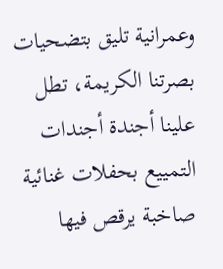وعمرانية تليق بتضحيات بصرتنا الكريمة، تطل علينا أجندة أجندات التمييع بحفلات غنائية صاخبة يرقص فيها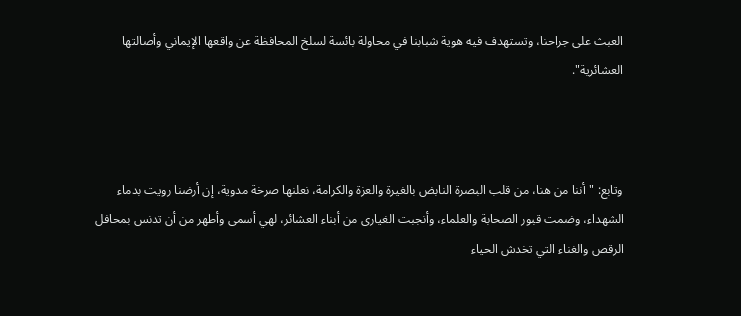العبث على جراحنا، وتستهدف فيه هوية شبابنا في محاولة بائسة لسلخ المحافظة عن واقعها الإيماني وأصالتها العشائرية".



وتابع: "أننا من هنا، من قلب البصرة النابض بالغيرة والعزة والكرامة، نعلنها صرخة مدوية، إن أرضنا رويت بدماء الشهداء، وضمت قبور الصحابة والعلماء، وأنجبت الغيارى من أبناء العشائر، لهي أسمى وأطهر من أن تدنس بمحافل الرقص والغناء التي تخدش الحياء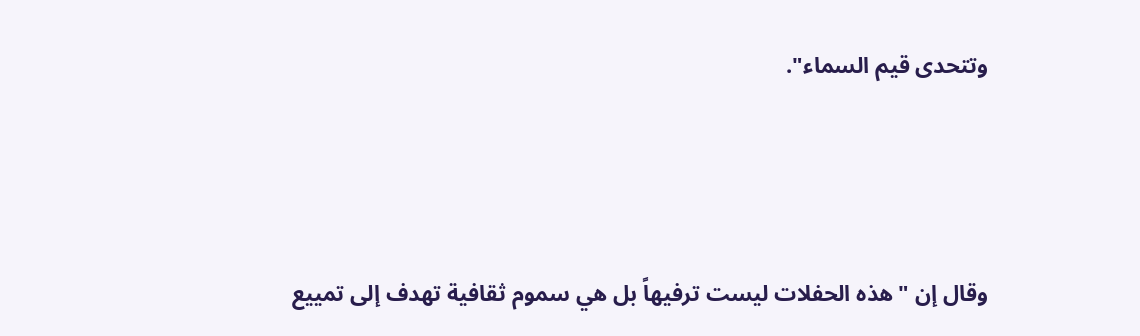وتتحدى قيم السماء".



وقال إن "هذه الحفلات ليست ترفيهاً بل هي سموم ثقافية تهدف إلى تمييع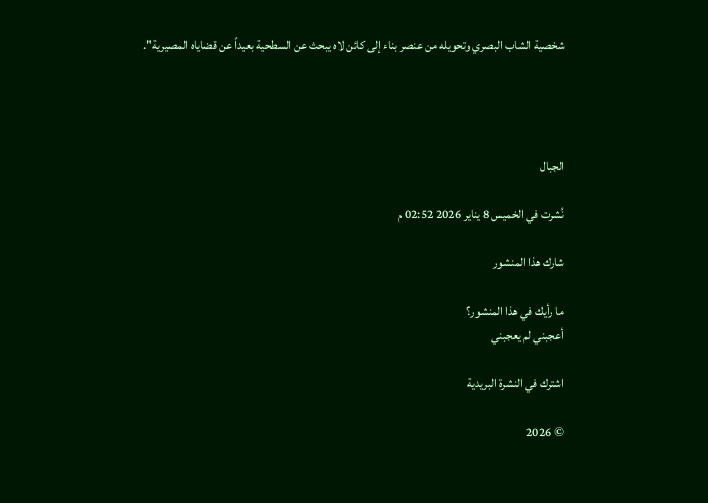شخصية الشاب البصري وتحويله من عنصر بناء إلى كائن لاه يبحث عن السطحية بعيداً عن قضاياه المصيرية".




الجبال

نُشرت في الخميس 8 يناير 2026 02:52 م

شارك هذا المنشور

ما رأيك في هذا المنشور؟
أعجبني لم يعجبني

اشترك في النشرة البريدية

© 2026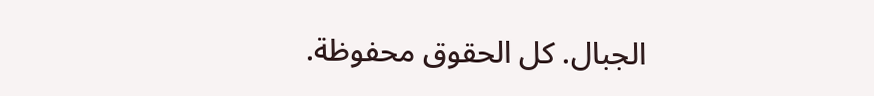الجبال. كل الحقوق محفوظة.